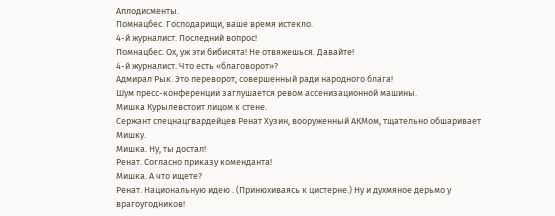Аплодисменты.
Помнацбес. Господарищи, ваше время истекло.
4-й журналист. Последний вопрос!
Помнацбес. Ох, уж эти бибисята! Не отвяжешься. Давайте!
4-й журналист. Что есть «благоворот»?
Адмирал Рык. Это переворот, совершенный ради народного блага!
Шум пресс-конференции заглушается ревом ассенизационной машины.
Мишка Курылевстоит лицом к стене.
Сержант спецнацгвардейцев Ренат Хузин, вооруженный АКМом, тщательно обшаривает Мишку.
Мишка. Ну, ты достал!
Ренат. Согласно приказу коменданта!
Мишка. А что ищете?
Ренат. Национальную идею . (Принюхиваясь к цистерне.) Ну и духмяное дерьмо у врагоугодников!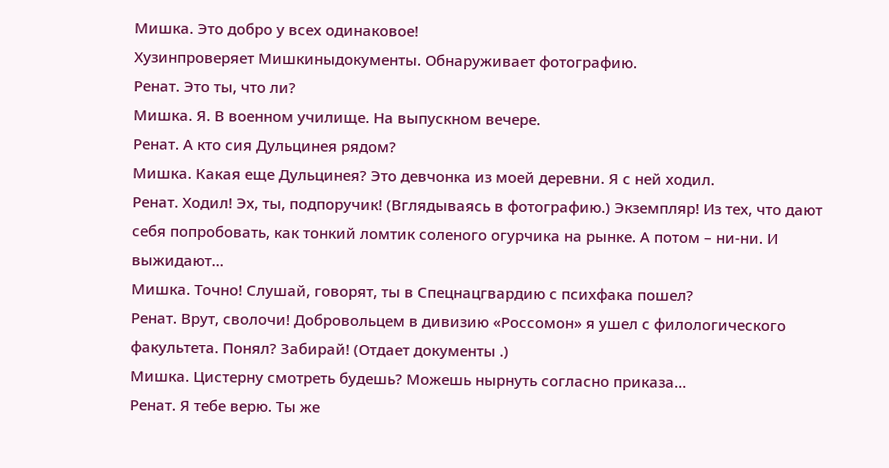Мишка. Это добро у всех одинаковое!
Хузинпроверяет Мишкиныдокументы. Обнаруживает фотографию.
Ренат. Это ты, что ли?
Мишка. Я. В военном училище. На выпускном вечере.
Ренат. А кто сия Дульцинея рядом?
Мишка. Какая еще Дульцинея? Это девчонка из моей деревни. Я с ней ходил.
Ренат. Ходил! Эх, ты, подпоручик! (Вглядываясь в фотографию.) Экземпляр! Из тех, что дают себя попробовать, как тонкий ломтик соленого огурчика на рынке. А потом – ни-ни. И выжидают…
Мишка. Точно! Слушай, говорят, ты в Спецнацгвардию с психфака пошел?
Ренат. Врут, сволочи! Добровольцем в дивизию «Россомон» я ушел с филологического факультета. Понял? Забирай! (Отдает документы .)
Мишка. Цистерну смотреть будешь? Можешь нырнуть согласно приказа…
Ренат. Я тебе верю. Ты же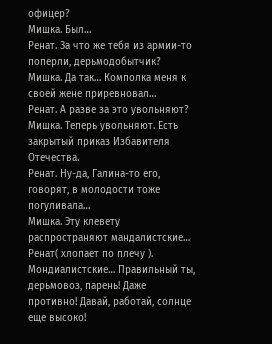офицер?
Мишка. Был…
Ренат. За что же тебя из армии-то поперли, дерьмодобытчик?
Мишка. Да так… Комполка меня к своей жене приревновал…
Ренат. А разве за это увольняют?
Мишка. Теперь увольняют. Есть закрытый приказ Избавителя Отечества.
Ренат. Ну-да, Галина-то его, говорят, в молодости тоже погуливала…
Мишка. Эту клевету распространяют мандалистские…
Ренат( хлопает по плечу ). Мондиалистские… Правильный ты, дерьмовоз, парень! Даже противно! Давай, работай, солнце еще высоко!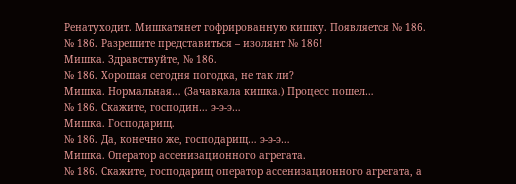Ренатуходит. Мишкатянет гофрированную кишку. Появляется № 186.
№ 186. Разрешите представиться – изолянт № 186!
Мишка. Здравствуйте, № 186.
№ 186. Хорошая сегодня погодка, не так ли?
Мишка. Нормальная… (Зачавкала кишка.) Процесс пошел…
№ 186. Скажите, господин… э-э-э…
Мишка. Господарищ.
№ 186. Да, конечно же, господарищ… э-э-э…
Мишка. Оператор ассенизационного агрегата.
№ 186. Скажите, господарищ оператор ассенизационного агрегата, а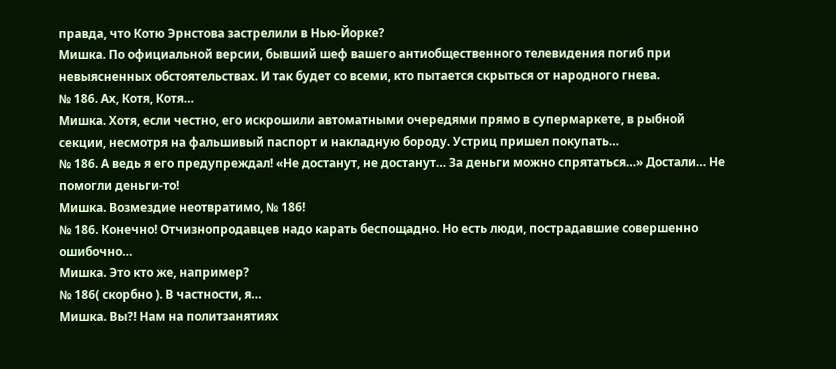правда, что Котю Эрнстова застрелили в Нью-Йорке?
Мишка. По официальной версии, бывший шеф вашего антиобщественного телевидения погиб при невыясненных обстоятельствах. И так будет со всеми, кто пытается скрыться от народного гнева.
№ 186. Ах, Котя, Котя…
Мишка. Хотя, если честно, его искрошили автоматными очередями прямо в супермаркете, в рыбной секции, несмотря на фальшивый паспорт и накладную бороду. Устриц пришел покупать…
№ 186. А ведь я его предупреждал! «Не достанут, не достанут… За деньги можно спрятаться…» Достали… Не помогли деньги-то!
Мишка. Возмездие неотвратимо, № 186!
№ 186. Конечно! Отчизнопродавцев надо карать беспощадно. Но есть люди, пострадавшие совершенно ошибочно…
Мишка. Это кто же, например?
№ 186( скорбно ). В частности, я…
Мишка. Вы?! Нам на политзанятиях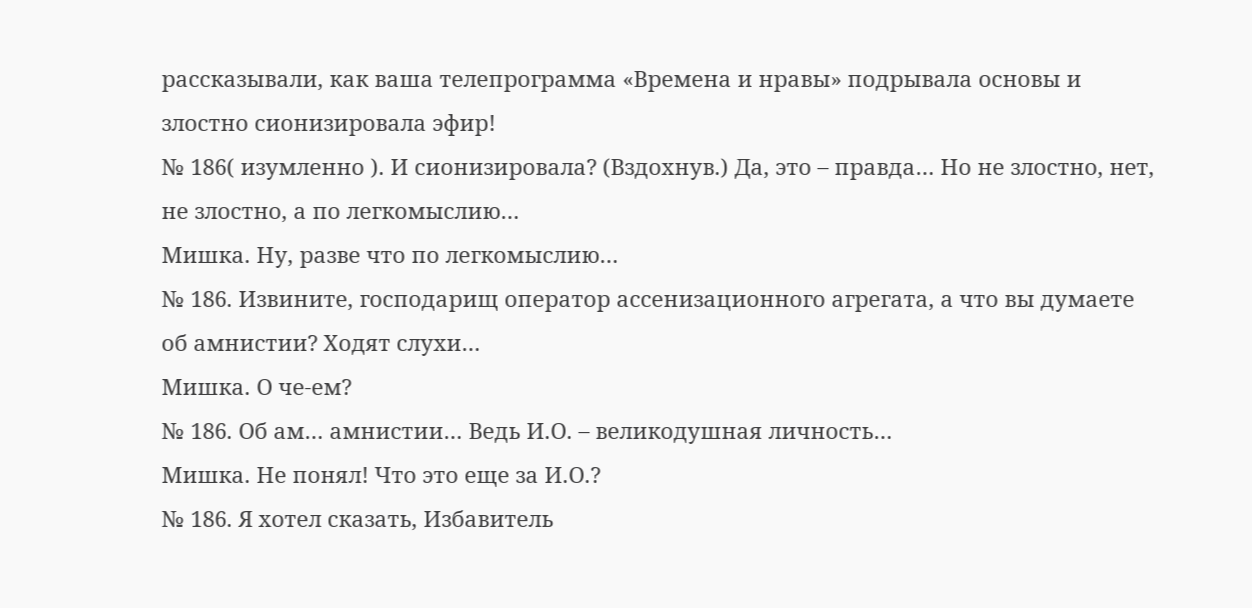рассказывали, как ваша телепрограмма «Времена и нравы» подрывала основы и злостно сионизировала эфир!
№ 186( изумленно ). И сионизировала? (Вздохнув.) Да, это – правда… Но не злостно, нет, не злостно, а по легкомыслию…
Мишка. Ну, разве что по легкомыслию…
№ 186. Извините, господарищ оператор ассенизационного агрегата, а что вы думаете об амнистии? Ходят слухи…
Мишка. О че-ем?
№ 186. Об ам… амнистии… Ведь И.О. – великодушная личность…
Мишка. Не понял! Что это еще за И.О.?
№ 186. Я хотел сказать, Избавитель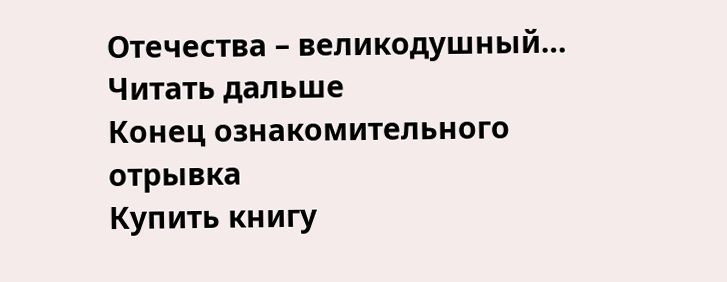Отечества – великодушный…
Читать дальше
Конец ознакомительного отрывка
Купить книгу